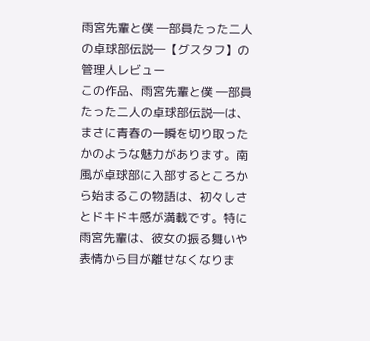雨宮先輩と僕 ―部員たった二人の卓球部伝説―【グスタフ】の管理人レビュー
この作品、雨宮先輩と僕 ―部員たった二人の卓球部伝説―は、まさに青春の一瞬を切り取ったかのような魅力があります。南風が卓球部に入部するところから始まるこの物語は、初々しさとドキドキ感が満載です。特に雨宮先輩は、彼女の振る舞いや表情から目が離せなくなりま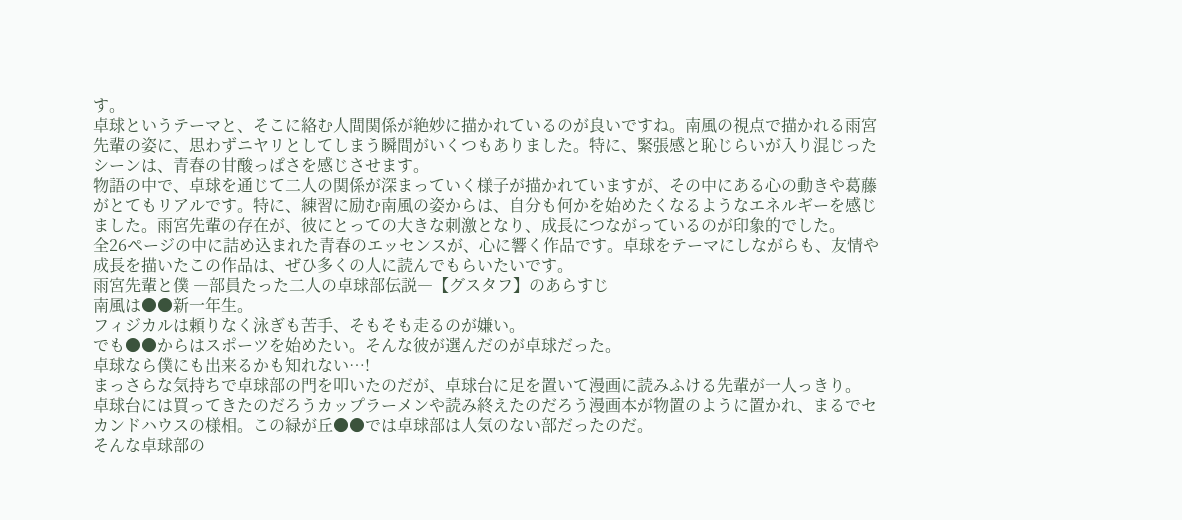す。
卓球というテーマと、そこに絡む人間関係が絶妙に描かれているのが良いですね。南風の視点で描かれる雨宮先輩の姿に、思わずニヤリとしてしまう瞬間がいくつもありました。特に、緊張感と恥じらいが入り混じったシーンは、青春の甘酸っぱさを感じさせます。
物語の中で、卓球を通じて二人の関係が深まっていく様子が描かれていますが、その中にある心の動きや葛藤がとてもリアルです。特に、練習に励む南風の姿からは、自分も何かを始めたくなるようなエネルギーを感じました。雨宮先輩の存在が、彼にとっての大きな刺激となり、成長につながっているのが印象的でした。
全26ページの中に詰め込まれた青春のエッセンスが、心に響く作品です。卓球をテーマにしながらも、友情や成長を描いたこの作品は、ぜひ多くの人に読んでもらいたいです。
雨宮先輩と僕 ―部員たった二人の卓球部伝説―【グスタフ】のあらすじ
南風は●●新一年生。
フィジカルは頼りなく泳ぎも苦手、そもそも走るのが嫌い。
でも●●からはスポーツを始めたい。そんな彼が選んだのが卓球だった。
卓球なら僕にも出来るかも知れない…!
まっさらな気持ちで卓球部の門を叩いたのだが、卓球台に足を置いて漫画に読みふける先輩が一人っきり。
卓球台には買ってきたのだろうカップラーメンや読み終えたのだろう漫画本が物置のように置かれ、まるでセカンドハウスの様相。この緑が丘●●では卓球部は人気のない部だったのだ。
そんな卓球部の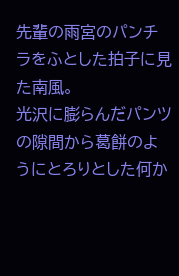先輩の雨宮のパンチラをふとした拍子に見た南風。
光沢に膨らんだパンツの隙間から葛餅のようにとろりとした何か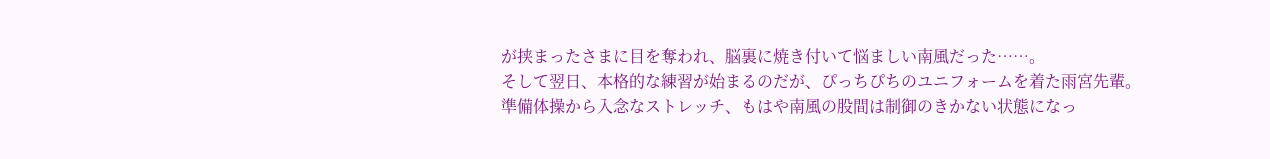が挟まったさまに目を奪われ、脳裏に焼き付いて悩ましい南風だった……。
そして翌日、本格的な練習が始まるのだが、ぴっちぴちのユニフォームを着た雨宮先輩。
準備体操から入念なストレッチ、もはや南風の股間は制御のきかない状態になっ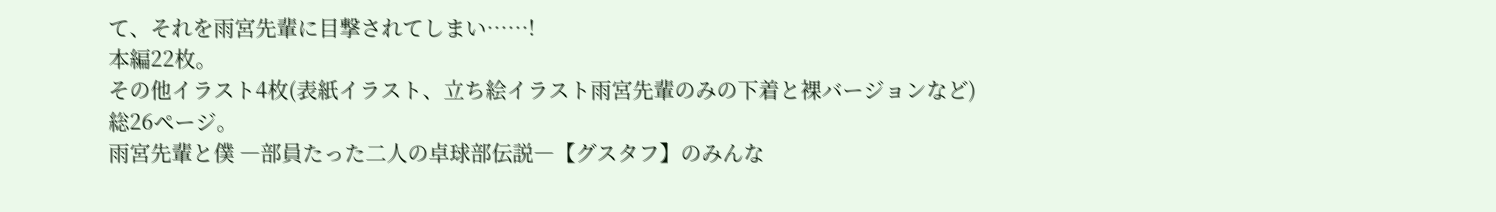て、それを雨宮先輩に目撃されてしまい……!
本編22枚。
その他イラスト4枚(表紙イラスト、立ち絵イラスト雨宮先輩のみの下着と裸バージョンなど)
総26ページ。
雨宮先輩と僕 ―部員たった二人の卓球部伝説―【グスタフ】のみんな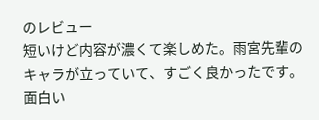のレビュー
短いけど内容が濃くて楽しめた。雨宮先輩のキャラが立っていて、すごく良かったです。
面白い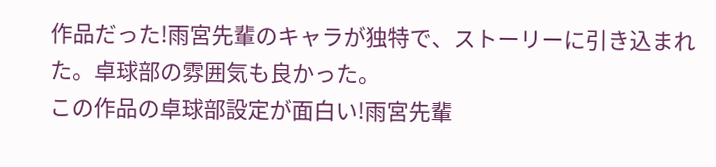作品だった!雨宮先輩のキャラが独特で、ストーリーに引き込まれた。卓球部の雰囲気も良かった。
この作品の卓球部設定が面白い!雨宮先輩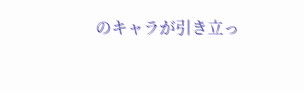のキャラが引き立っ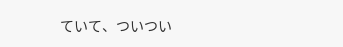ていて、ついつい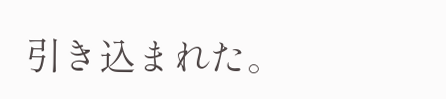引き込まれた。